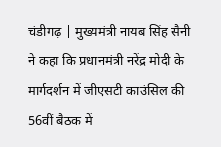चंडीगढ़ | मुख्यमंत्री नायब सिंह सैनी ने कहा कि प्रधानमंत्री नरेंद्र मोदी के मार्गदर्शन में जीएसटी काउंसिल की 56वीं बैठक में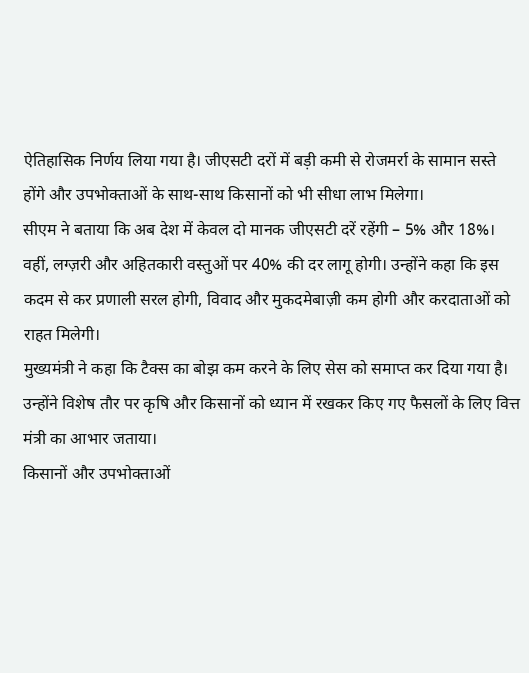ऐतिहासिक निर्णय लिया गया है। जीएसटी दरों में बड़ी कमी से रोजमर्रा के सामान सस्ते होंगे और उपभोक्ताओं के साथ-साथ किसानों को भी सीधा लाभ मिलेगा।
सीएम ने बताया कि अब देश में केवल दो मानक जीएसटी दरें रहेंगी – 5% और 18%। वहीं, लग्ज़री और अहितकारी वस्तुओं पर 40% की दर लागू होगी। उन्होंने कहा कि इस कदम से कर प्रणाली सरल होगी, विवाद और मुकदमेबाज़ी कम होगी और करदाताओं को राहत मिलेगी।
मुख्यमंत्री ने कहा कि टैक्स का बोझ कम करने के लिए सेस को समाप्त कर दिया गया है। उन्होंने विशेष तौर पर कृषि और किसानों को ध्यान में रखकर किए गए फैसलों के लिए वित्त मंत्री का आभार जताया।
किसानों और उपभोक्ताओं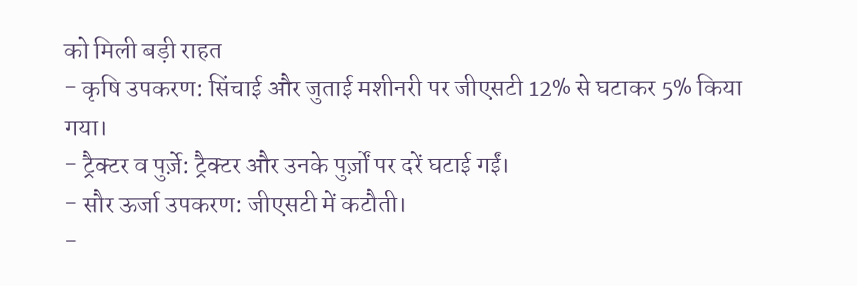को मिली बड़ी राहत
- कृषि उपकरण: सिंचाई और जुताई मशीनरी पर जीएसटी 12% से घटाकर 5% किया गया।
- ट्रैक्टर व पुर्ज़े: ट्रैक्टर और उनके पुर्ज़ों पर दरें घटाई गईं।
- सौर ऊर्जा उपकरण: जीएसटी में कटौती।
-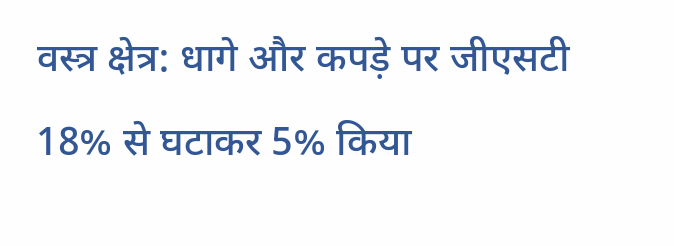वस्त्र क्षेत्र: धागे और कपड़े पर जीएसटी 18% से घटाकर 5% किया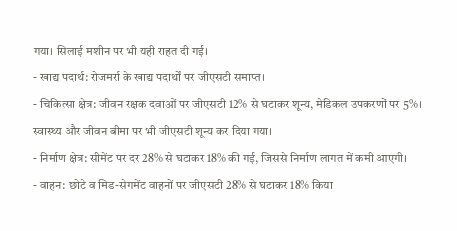गया। सिलाई मशीन पर भी यही राहत दी गई।
- खाद्य पदार्थ: रोजमर्रा के खाद्य पदार्थों पर जीएसटी समाप्त।
- चिकित्सा क्षेत्र: जीवन रक्षक दवाओं पर जीएसटी 12% से घटाकर शून्य, मेडिकल उपकरणों पर 5%। स्वास्थ्य और जीवन बीमा पर भी जीएसटी शून्य कर दिया गया।
- निर्माण क्षेत्र: सीमेंट पर दर 28% से घटाकर 18% की गई, जिससे निर्माण लागत में कमी आएगी।
- वाहन: छोटे व मिड-सेगमेंट वाहनों पर जीएसटी 28% से घटाकर 18% किया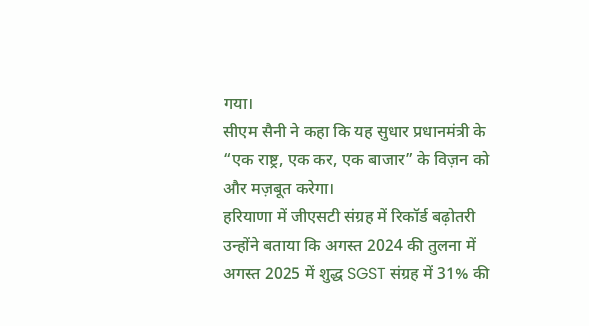गया।
सीएम सैनी ने कहा कि यह सुधार प्रधानमंत्री के “एक राष्ट्र, एक कर, एक बाजार” के विज़न को और मज़बूत करेगा।
हरियाणा में जीएसटी संग्रह में रिकॉर्ड बढ़ोतरी
उन्होंने बताया कि अगस्त 2024 की तुलना में अगस्त 2025 में शुद्ध SGST संग्रह में 31% की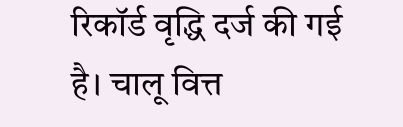रिकॉर्ड वृद्धि दर्ज की गई है। चालू वित्त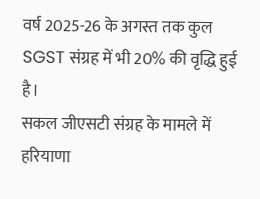वर्ष 2025-26 के अगस्त तक कुल SGST संग्रह में भी 20% की वृद्धि हुई है।
सकल जीएसटी संग्रह के मामले में हरियाणा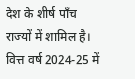देश के शीर्ष पाँच राज्यों में शामिल है। वित्त वर्ष 2024-25 में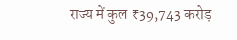राज्य में कुल ₹39,743 करोड़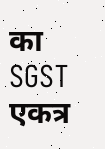का SGST एकत्र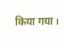किया गया।